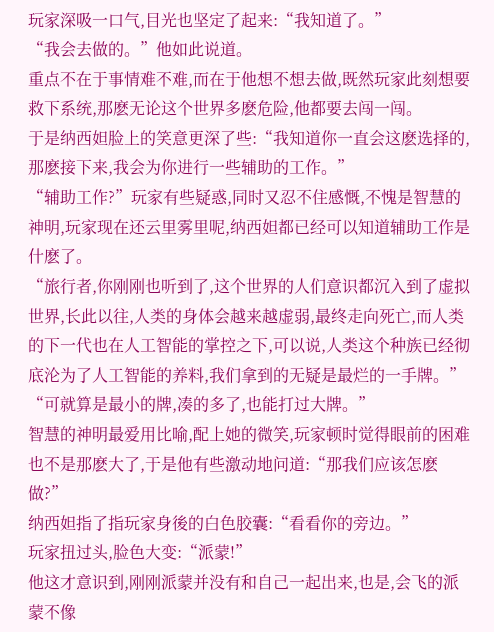玩家深吸一口气,目光也坚定了起来:“我知道了。”
“我会去做的。”他如此说道。
重点不在于事情难不难,而在于他想不想去做,既然玩家此刻想要救下系统,那麽无论这个世界多麽危险,他都要去闯一闯。
于是纳西妲脸上的笑意更深了些:“我知道你一直会这麽选择的,那麽接下来,我会为你进行一些辅助的工作。”
“辅助工作?”玩家有些疑惑,同时又忍不住感慨,不愧是智慧的神明,玩家现在还云里雾里呢,纳西妲都已经可以知道辅助工作是什麽了。
“旅行者,你刚刚也听到了,这个世界的人们意识都沉入到了虚拟世界,长此以往,人类的身体会越来越虚弱,最终走向死亡,而人类的下一代也在人工智能的掌控之下,可以说,人类这个种族已经彻底沦为了人工智能的养料,我们拿到的无疑是最烂的一手牌。”
“可就算是最小的牌,凑的多了,也能打过大牌。”
智慧的神明最爱用比喻,配上她的微笑,玩家顿时觉得眼前的困难也不是那麽大了,于是他有些激动地问道:“那我们应该怎麽做?”
纳西妲指了指玩家身後的白色胶囊:“看看你的旁边。”
玩家扭过头,脸色大变:“派蒙!”
他这才意识到,刚刚派蒙并没有和自己一起出来,也是,会飞的派蒙不像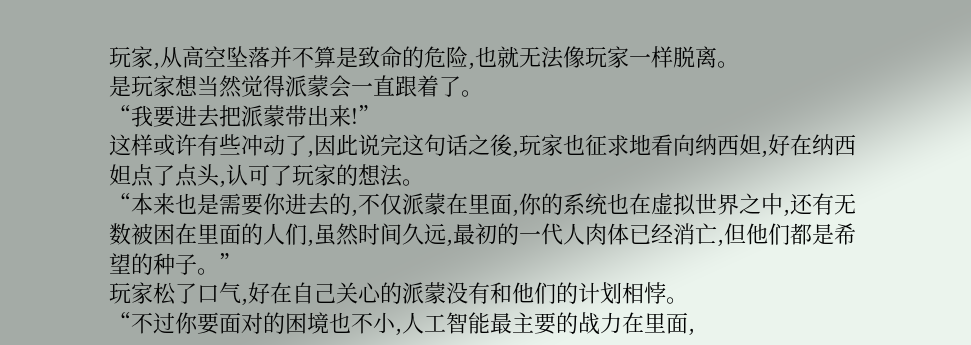玩家,从高空坠落并不算是致命的危险,也就无法像玩家一样脱离。
是玩家想当然觉得派蒙会一直跟着了。
“我要进去把派蒙带出来!”
这样或许有些冲动了,因此说完这句话之後,玩家也征求地看向纳西妲,好在纳西妲点了点头,认可了玩家的想法。
“本来也是需要你进去的,不仅派蒙在里面,你的系统也在虚拟世界之中,还有无数被困在里面的人们,虽然时间久远,最初的一代人肉体已经消亡,但他们都是希望的种子。”
玩家松了口气,好在自己关心的派蒙没有和他们的计划相悖。
“不过你要面对的困境也不小,人工智能最主要的战力在里面,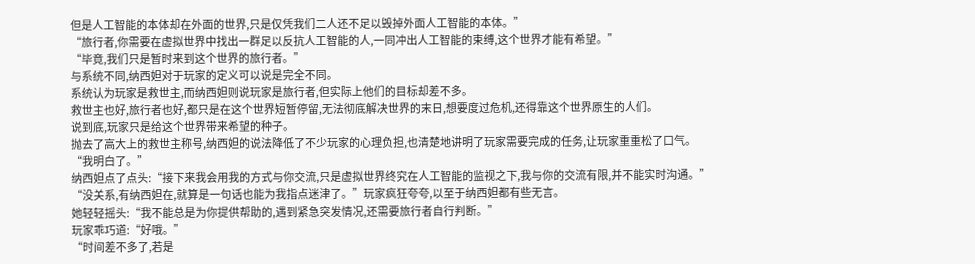但是人工智能的本体却在外面的世界,只是仅凭我们二人还不足以毁掉外面人工智能的本体。”
“旅行者,你需要在虚拟世界中找出一群足以反抗人工智能的人,一同冲出人工智能的束缚,这个世界才能有希望。”
“毕竟,我们只是暂时来到这个世界的旅行者。”
与系统不同,纳西妲对于玩家的定义可以说是完全不同。
系统认为玩家是救世主,而纳西妲则说玩家是旅行者,但实际上他们的目标却差不多。
救世主也好,旅行者也好,都只是在这个世界短暂停留,无法彻底解决世界的末日,想要度过危机,还得靠这个世界原生的人们。
说到底,玩家只是给这个世界带来希望的种子。
抛去了高大上的救世主称号,纳西妲的说法降低了不少玩家的心理负担,也清楚地讲明了玩家需要完成的任务,让玩家重重松了口气。
“我明白了。”
纳西妲点了点头:“接下来我会用我的方式与你交流,只是虚拟世界终究在人工智能的监视之下,我与你的交流有限,并不能实时沟通。”
“没关系,有纳西妲在,就算是一句话也能为我指点迷津了。”玩家疯狂夸夸,以至于纳西妲都有些无言。
她轻轻摇头:“我不能总是为你提供帮助的,遇到紧急突发情况,还需要旅行者自行判断。”
玩家乖巧道:“好哦。”
“时间差不多了,若是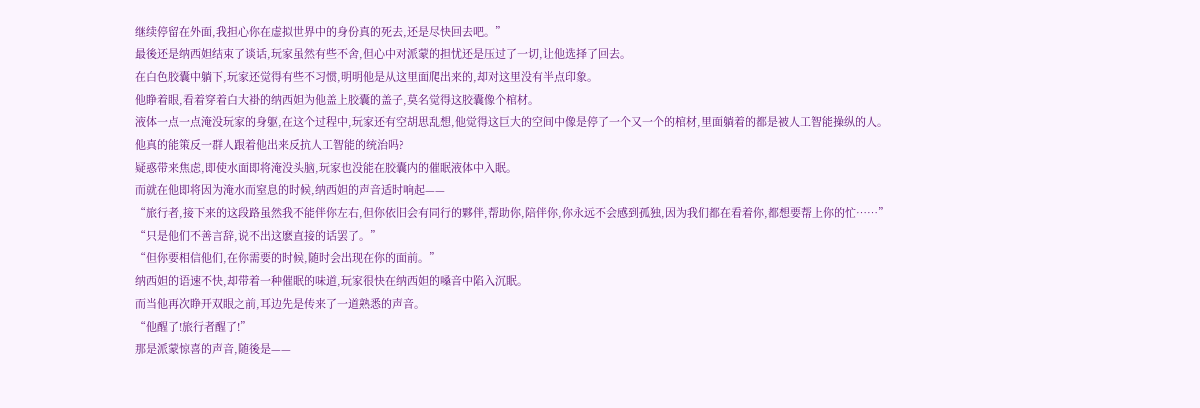继续停留在外面,我担心你在虚拟世界中的身份真的死去,还是尽快回去吧。”
最後还是纳西妲结束了谈话,玩家虽然有些不舍,但心中对派蒙的担忧还是压过了一切,让他选择了回去。
在白色胶囊中躺下,玩家还觉得有些不习惯,明明他是从这里面爬出来的,却对这里没有半点印象。
他睁着眼,看着穿着白大褂的纳西妲为他盖上胶囊的盖子,莫名觉得这胶囊像个棺材。
液体一点一点淹没玩家的身躯,在这个过程中,玩家还有空胡思乱想,他觉得这巨大的空间中像是停了一个又一个的棺材,里面躺着的都是被人工智能操纵的人。
他真的能策反一群人跟着他出来反抗人工智能的统治吗?
疑惑带来焦虑,即使水面即将淹没头脑,玩家也没能在胶囊内的催眠液体中入眠。
而就在他即将因为淹水而窒息的时候,纳西妲的声音适时响起——
“旅行者,接下来的这段路虽然我不能伴你左右,但你依旧会有同行的夥伴,帮助你,陪伴你,你永远不会感到孤独,因为我们都在看着你,都想要帮上你的忙……”
“只是他们不善言辞,说不出这麽直接的话罢了。”
“但你要相信他们,在你需要的时候,随时会出现在你的面前。”
纳西妲的语速不快,却带着一种催眠的味道,玩家很快在纳西妲的嗓音中陷入沉眠。
而当他再次睁开双眼之前,耳边先是传来了一道熟悉的声音。
“他醒了!旅行者醒了!”
那是派蒙惊喜的声音,随後是——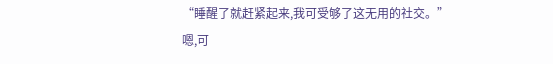“睡醒了就赶紧起来,我可受够了这无用的社交。”
嗯,可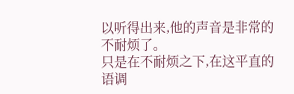以听得出来,他的声音是非常的不耐烦了。
只是在不耐烦之下,在这平直的语调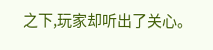之下,玩家却听出了关心。